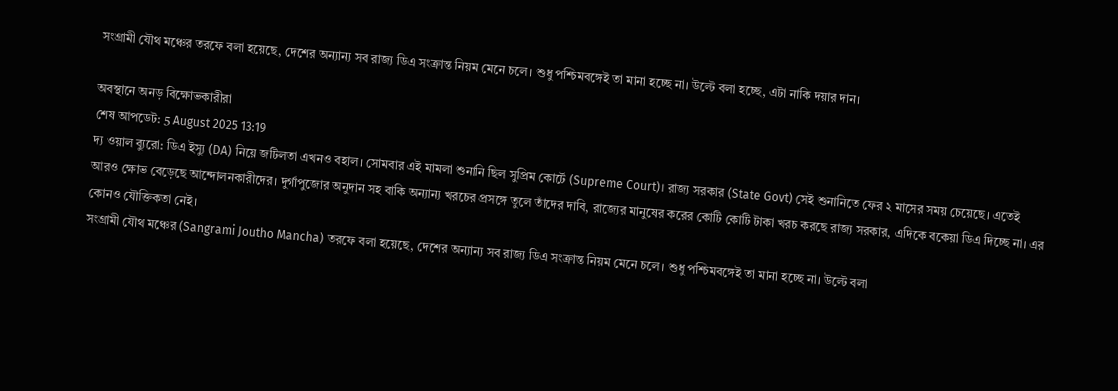সংগ্রামী যৌথ মঞ্চের তরফে বলা হয়েছে, দেশের অন্যান্য সব রাজ্য ডিএ সংক্রান্ত নিয়ম মেনে চলে। শুধু পশ্চিমবঙ্গেই তা মানা হচ্ছে না। উল্টে বলা হচ্ছে, এটা নাকি দয়ার দান।

অবস্থানে অনড় বিক্ষোভকারীরা
শেষ আপডেট: 5 August 2025 13:19
দ্য ওয়াল ব্যুরো: ডিএ ইস্যু (DA) নিয়ে জটিলতা এখনও বহাল। সোমবার এই মামলা শুনানি ছিল সুপ্রিম কোর্টে (Supreme Court)। রাজ্য সরকার (State Govt) সেই শুনানিতে ফের ২ মাসের সময় চেয়েছে। এতেই আরও ক্ষোভ বেড়েছে আন্দোলনকারীদের। দুর্গাপুজোর অনুদান সহ বাকি অন্যান্য খরচের প্রসঙ্গে তুলে তাঁদের দাবি, রাজ্যের মানুষের করের কোটি কোটি টাকা খরচ করছে রাজ্য সরকার, এদিকে বকেয়া ডিএ দিচ্ছে না। এর কোনও যৌক্তিকতা নেই।
সংগ্রামী যৌথ মঞ্চের (Sangrami Joutho Mancha) তরফে বলা হয়েছে, দেশের অন্যান্য সব রাজ্য ডিএ সংক্রান্ত নিয়ম মেনে চলে। শুধু পশ্চিমবঙ্গেই তা মানা হচ্ছে না। উল্টে বলা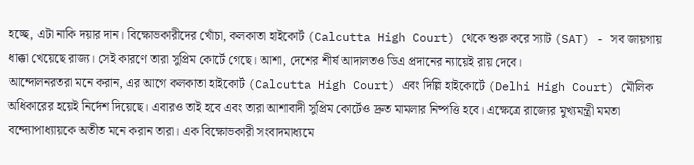হচ্ছে, এটা নাকি দয়ার দান। বিক্ষোভকারীদের খোঁচা, কলকাতা হাইকোর্ট (Calcutta High Court) থেকে শুরু করে স্যাট (SAT) - সব জায়গায় ধাক্কা খেয়েছে রাজ্য। সেই কারণে তারা সুপ্রিম কোর্টে গেছে। আশা, দেশের শীর্ষ আদালতও ডিএ প্রদানের ন্যায়েই রায় দেবে।
আন্দোলনরতরা মনে করান, এর আগে কলকাতা হাইকোর্ট (Calcutta High Court) এবং দিল্লি হাইকোর্টে (Delhi High Court) মৌলিক অধিকারের হয়েই নির্দেশ দিয়েছে। এবারও তাই হবে এবং তারা আশাবাদী সুপ্রিম কোর্টেও দ্রুত মামলার নিষ্পত্তি হবে। এক্ষেত্রে রাজ্যের মুখ্যমন্ত্রী মমতা বন্দ্যোপাধ্যায়কে অতীত মনে করান তারা। এক বিক্ষোভকারী সংবাদমাধ্যমে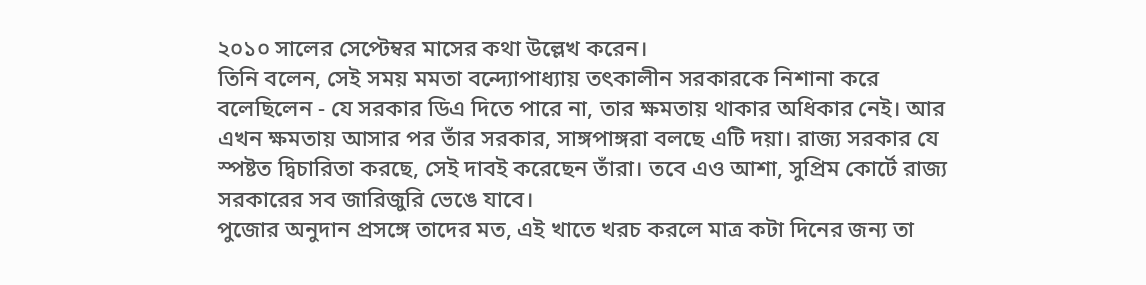২০১০ সালের সেপ্টেম্বর মাসের কথা উল্লেখ করেন।
তিনি বলেন, সেই সময় মমতা বন্দ্যোপাধ্যায় তৎকালীন সরকারকে নিশানা করে বলেছিলেন - যে সরকার ডিএ দিতে পারে না, তার ক্ষমতায় থাকার অধিকার নেই। আর এখন ক্ষমতায় আসার পর তাঁর সরকার, সাঙ্গপাঙ্গরা বলছে এটি দয়া। রাজ্য সরকার যে স্পষ্টত দ্বিচারিতা করছে, সেই দাবই করেছেন তাঁরা। তবে এও আশা, সুপ্রিম কোর্টে রাজ্য সরকারের সব জারিজুরি ভেঙে যাবে।
পুজোর অনুদান প্রসঙ্গে তাদের মত, এই খাতে খরচ করলে মাত্র কটা দিনের জন্য তা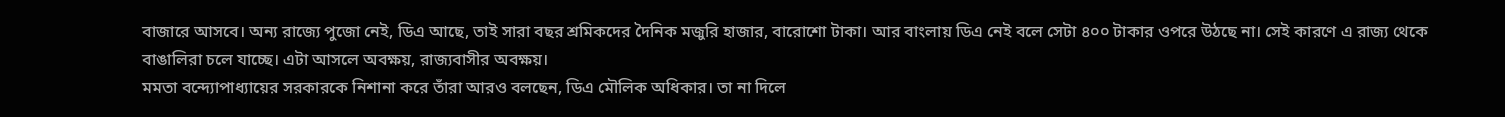বাজারে আসবে। অন্য রাজ্যে পুজো নেই, ডিএ আছে, তাই সারা বছর শ্রমিকদের দৈনিক মজুরি হাজার, বারোশো টাকা। আর বাংলায় ডিএ নেই বলে সেটা ৪০০ টাকার ওপরে উঠছে না। সেই কারণে এ রাজ্য থেকে বাঙালিরা চলে যাচ্ছে। এটা আসলে অবক্ষয়, রাজ্যবাসীর অবক্ষয়।
মমতা বন্দ্যোপাধ্যায়ের সরকারকে নিশানা করে তাঁরা আরও বলছেন, ডিএ মৌলিক অধিকার। তা না দিলে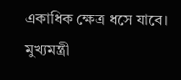একাধিক ক্ষেত্র ধসে যাবে। মুখ্যমন্ত্রী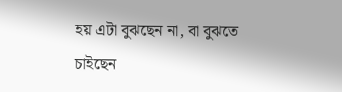হয় এটা বুঝছেন না, বা বুঝতে চাইছেন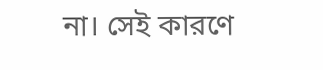না। সেই কারণে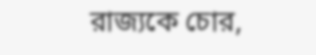রাজ্যকে চোর,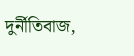দুর্নীতিবাজ,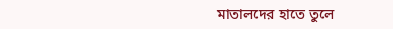মাতালদের হাতে তুলে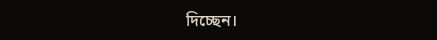দিচ্ছেন।